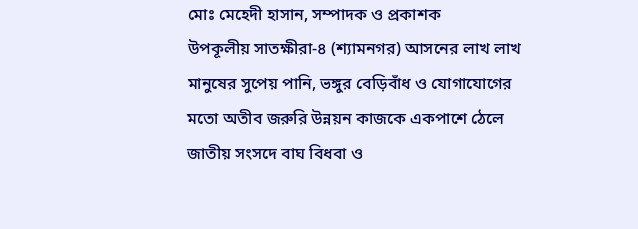মোঃ মেহেদী হাসান, সম্পাদক ও প্রকাশক
উপকূলীয় সাতক্ষীরা-৪ (শ্যামনগর) আসনের লাখ লাখ মানুষের সুপেয় পানি, ভঙ্গুর বেড়িবাঁধ ও যোগাযোগের মতো অতীব জরুরি উন্নয়ন কাজকে একপাশে ঠেলে জাতীয় সংসদে বাঘ বিধবা ও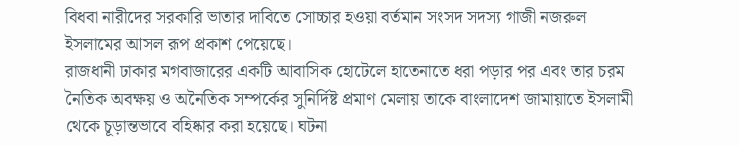বিধবা নারীদের সরকারি ভাতার দাবিতে সোচ্চার হওয়া বর্তমান সংসদ সদস্য গাজী নজরুল ইসলামের আসল রূপ প্রকাশ পেয়েছে।
রাজধানী ঢাকার মগবাজারের একটি আবাসিক হোটেলে হাতেনাতে ধরা পড়ার পর এবং তার চরম নৈতিক অবক্ষয় ও অনৈতিক সম্পর্কের সুনির্দিষ্ট প্রমাণ মেলায় তাকে বাংলাদেশ জামায়াতে ইসলামী থেকে চূড়ান্তভাবে বহিষ্কার করা হয়েছে। ঘটনা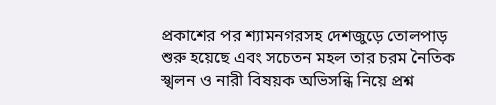প্রকাশের পর শ্যামনগরসহ দেশজুড়ে তোলপাড় শুরু হয়েছে এবং সচেতন মহল তার চরম নৈতিক স্খলন ও নারী বিষয়ক অভিসন্ধি নিয়ে প্রশ্ন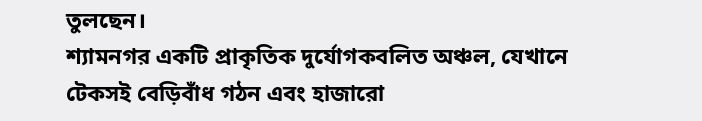তুলছেন।
শ্যামনগর একটি প্রাকৃতিক দুর্যোগকবলিত অঞ্চল, যেখানে টেকসই বেড়িবাঁধ গঠন এবং হাজারো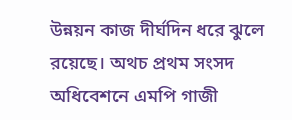উন্নয়ন কাজ দীর্ঘদিন ধরে ঝুলে রয়েছে। অথচ প্রথম সংসদ অধিবেশনে এমপি গাজী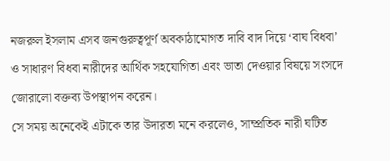নজরুল ইসলাম এসব জনগুরুত্বপূর্ণ অবকাঠামোগত দাবি বাদ দিয়ে ‘বাঘ বিধবা’ ও সাধারণ বিধবা নারীদের আর্থিক সহযোগিতা এবং ভাতা দেওয়ার বিষয়ে সংসদে জোরালো বক্তব্য উপস্থাপন করেন।
সে সময় অনেকেই এটাকে তার উদারতা মনে করলেও, সাম্প্রতিক নারী ঘটিত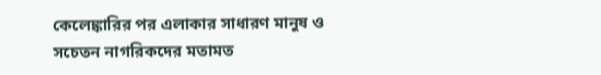কেলেঙ্কারির পর এলাকার সাধারণ মানুষ ও সচেতন নাগরিকদের মতামত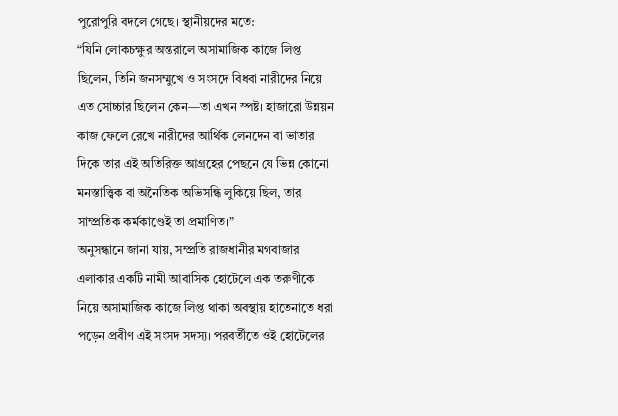পুরোপুরি বদলে গেছে। স্থানীয়দের মতে:
“যিনি লোকচক্ষুর অন্তরালে অসামাজিক কাজে লিপ্ত ছিলেন, তিনি জনসম্মুখে ও সংসদে বিধবা নারীদের নিয়ে এত সোচ্চার ছিলেন কেন—তা এখন স্পষ্ট। হাজারো উন্নয়ন কাজ ফেলে রেখে নারীদের আর্থিক লেনদেন বা ভাতার দিকে তার এই অতিরিক্ত আগ্রহের পেছনে যে ভিন্ন কোনো মনস্তাত্ত্বিক বা অনৈতিক অভিসন্ধি লুকিয়ে ছিল, তার সাম্প্রতিক কর্মকাণ্ডেই তা প্রমাণিত।”
অনুসন্ধানে জানা যায়, সম্প্রতি রাজধানীর মগবাজার এলাকার একটি নামী আবাসিক হোটেলে এক তরুণীকে নিয়ে অসামাজিক কাজে লিপ্ত থাকা অবস্থায় হাতেনাতে ধরা পড়েন প্রবীণ এই সংসদ সদস্য। পরবর্তীতে ওই হোটেলের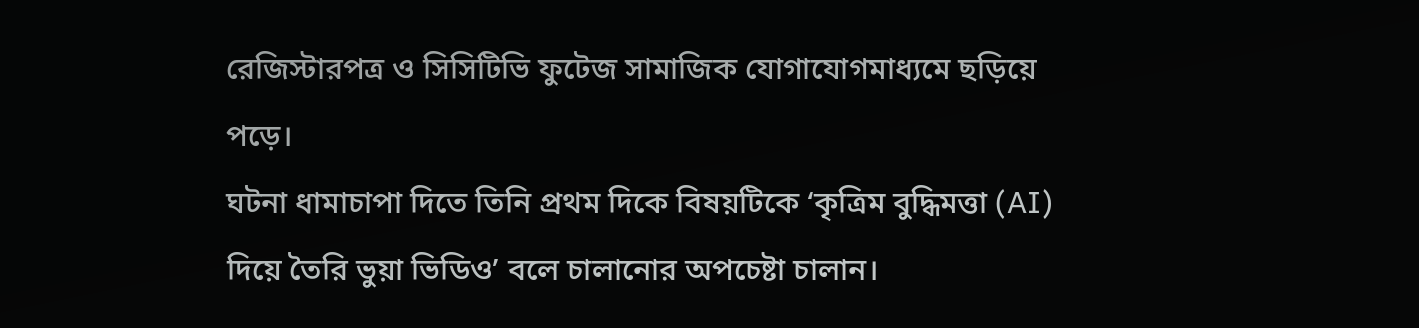রেজিস্টারপত্র ও সিসিটিভি ফুটেজ সামাজিক যোগাযোগমাধ্যমে ছড়িয়ে পড়ে।
ঘটনা ধামাচাপা দিতে তিনি প্রথম দিকে বিষয়টিকে ‘কৃত্রিম বুদ্ধিমত্তা (AI) দিয়ে তৈরি ভুয়া ভিডিও’ বলে চালানোর অপচেষ্টা চালান।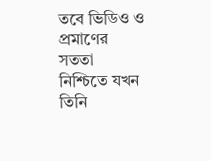তবে ভিডিও ও প্রমাণের সততা নিশ্চিতে যখন তিনি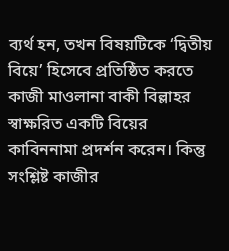ব্যর্থ হন, তখন বিষয়টিকে ‘দ্বিতীয় বিয়ে’ হিসেবে প্রতিষ্ঠিত করতে কাজী মাওলানা বাকী বিল্লাহর স্বাক্ষরিত একটি বিয়ের কাবিননামা প্রদর্শন করেন। কিন্তু সংশ্লিষ্ট কাজীর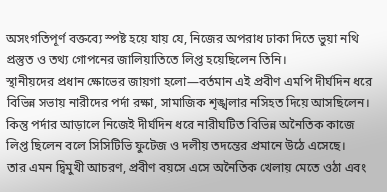অসংগতিপূর্ণ বক্তব্যে স্পষ্ট হয়ে যায় যে, নিজের অপরাধ ঢাকা দিতে ভুয়া নথি প্রস্তুত ও তথ্য গোপনের জালিয়াতিতে লিপ্ত হয়েছিলেন তিনি।
স্থানীয়দের প্রধান ক্ষোভের জায়গা হলো—বর্তমান এই প্রবীণ এমপি দীর্ঘদিন ধরে বিভিন্ন সভায় নারীদের পর্দা রক্ষা, সামাজিক শৃঙ্খলার নসিহত দিয়ে আসছিলেন। কিন্তু পর্দার আড়ালে নিজেই দীর্ঘদিন ধরে নারীঘটিত বিভিন্ন অনৈতিক কাজে লিপ্ত ছিলেন বলে সিসিটিভি ফুটেজ ও দলীয় তদন্তের প্রমানে উঠে এসেছে।
তার এমন দ্বিমুখী আচরণ, প্রবীণ বয়সে এসে অনৈতিক খেলায় মেতে ওঠা এবং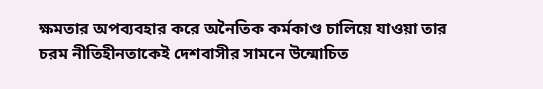ক্ষমতার অপব্যবহার করে অনৈতিক কর্মকাণ্ড চালিয়ে যাওয়া তার চরম নীতিহীনতাকেই দেশবাসীর সামনে উন্মোচিত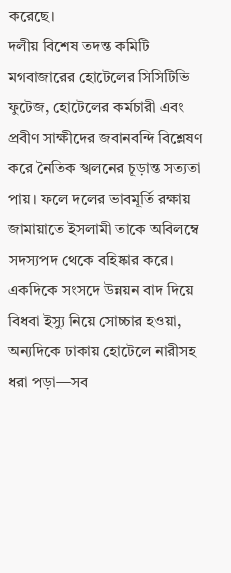করেছে।
দলীয় বিশেষ তদন্ত কমিটি মগবাজারের হোটেলের সিসিটিভি ফুটেজ, হোটেলের কর্মচারী এবং প্রবীণ সাক্ষীদের জবানবন্দি বিশ্লেষণ করে নৈতিক স্খলনের চূড়ান্ত সত্যতা পায়। ফলে দলের ভাবমূর্তি রক্ষায় জামায়াতে ইসলামী তাকে অবিলম্বে সদস্যপদ থেকে বহিষ্কার করে।
একদিকে সংসদে উন্নয়ন বাদ দিয়ে বিধবা ইস্যু নিয়ে সোচ্চার হওয়া, অন্যদিকে ঢাকায় হোটেলে নারীসহ ধরা পড়া—সব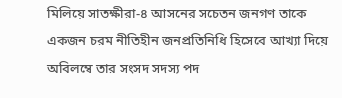মিলিয়ে সাতক্ষীরা-৪ আসনের সচেতন জনগণ তাকে একজন চরম নীতিহীন জনপ্রতিনিধি হিসেবে আখ্যা দিয়ে অবিলম্বে তার সংসদ সদস্য পদ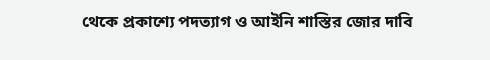থেকে প্রকাশ্যে পদত্যাগ ও আইনি শাস্তির জোর দাবি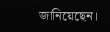জানিয়েছেন।